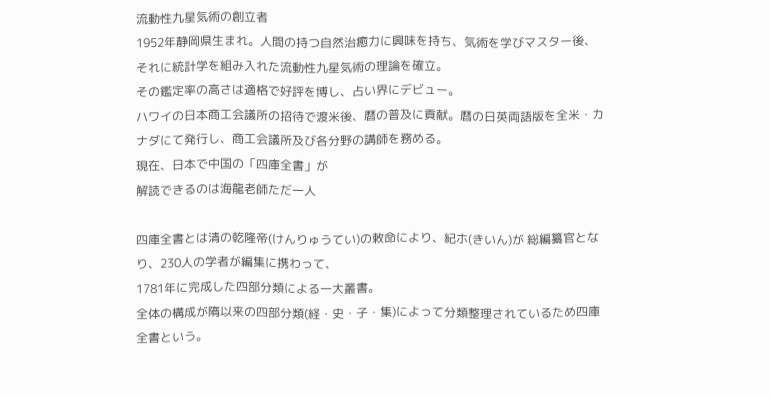流動性九星気術の創立者
1952年静岡県生まれ。人間の持つ自然治癒力に興味を持ち、気術を学びマスター後、それに統計学を組み入れた流動性九星気術の理論を確立。
その鑑定率の高さは適格で好評を博し、占い界にデビュー。
ハワイの日本商工会議所の招待で渡米後、暦の普及に貢献。暦の日英両語版を全米・カナダにて発行し、商工会議所及び各分野の講師を務める。
現在、日本で中国の「四庫全書」が
解読できるのは海龍老師ただ一人

四庫全書とは清の乾隆帝(けんりゅうてい)の敕命により、紀ホ(きいん)が 総編纂官となり、230人の学者が編集に携わって、
1781年に完成した四部分類による一大叢書。
全体の構成が隋以来の四部分類(経・史・子・集)によって分類整理されているため四庫全書という。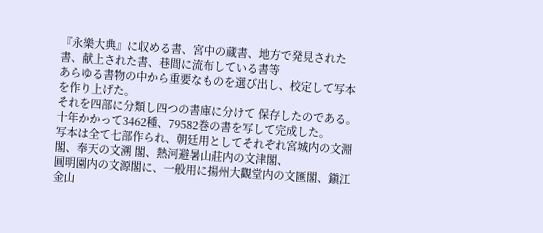『永樂大典』に収める書、宮中の蔵書、地方で発見された 書、献上された書、巷間に流布している書等
あらゆる書物の中から重要なものを選び出し、校定して写本を作り上げた。
それを四部に分類し四つの書庫に分けて 保存したのである。
十年かかって3462種、79582巻の書を写して完成した。
写本は全て七部作られ、朝廷用としてそれぞれ宮城内の文淵閣、奉天の文溯 閣、熱河避暑山莊内の文津閣、
圓明園内の文源閣に、一般用に揚州大觀堂内の文匯閣、鎭江金山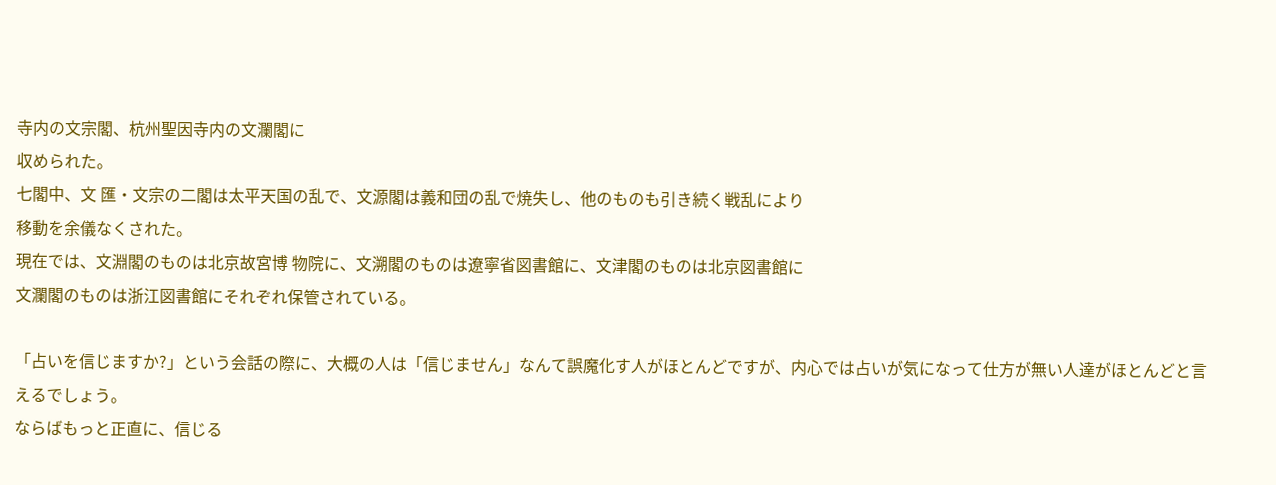寺内の文宗閣、杭州聖因寺内の文瀾閣に
収められた。
七閣中、文 匯・文宗の二閣は太平天国の乱で、文源閣は義和団の乱で焼失し、他のものも引き続く戦乱により
移動を余儀なくされた。
現在では、文淵閣のものは北京故宮博 物院に、文溯閣のものは遼寧省図書館に、文津閣のものは北京図書館に
文瀾閣のものは浙江図書館にそれぞれ保管されている。

「占いを信じますか?」という会話の際に、大概の人は「信じません」なんて誤魔化す人がほとんどですが、内心では占いが気になって仕方が無い人達がほとんどと言えるでしょう。
ならばもっと正直に、信じる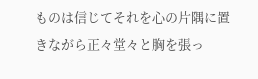ものは信じてそれを心の片隅に置きながら正々堂々と胸を張っ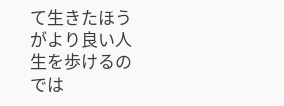て生きたほうがより良い人生を歩けるのでは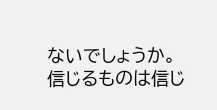ないでしょうか。
信じるものは信じ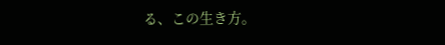る、この生き方。